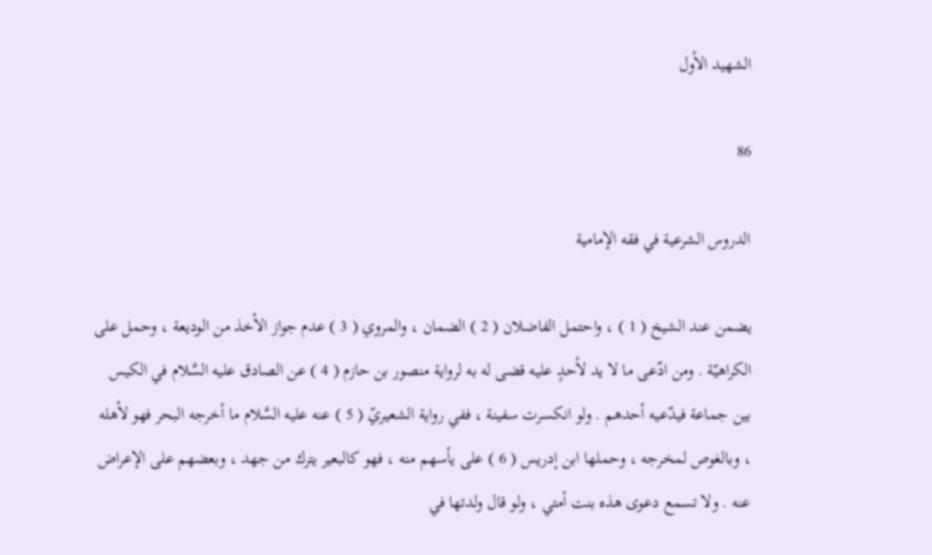الشهيد الأول

86

الدروس الشرعية في فقه الإمامية

يضمن عند الشيخ ( 1 ) ، واحتمل الفاضلان ( 2 ) الضمان ، والمروي ( 3 ) عدم جواز الأخذ من الوديعة ، وحمل على الكراهيّة . ومن ادّعى ما لا يد لأحدٍ عليه قضى له به لرواية منصور بن حازم ( 4 ) عن الصادق عليه السَّلام في الكيس بين جماعة فيدّعيه أحدهم . ولو انكسرت سفينة ، ففي رواية الشعيريّ ( 5 ) عنه عليه السَّلام ما أخرجه البحر فهو لأهله ، وبالغوص لمخرجه ، وحملها ابن إدريس ( 6 ) على يأسهم منه ، فهو كالبعير يترك من جهد ، وبعضهم على الإعراض عنه . ولا تسمع دعوى هذه بنت أمتي ، ولو قال ولدتها في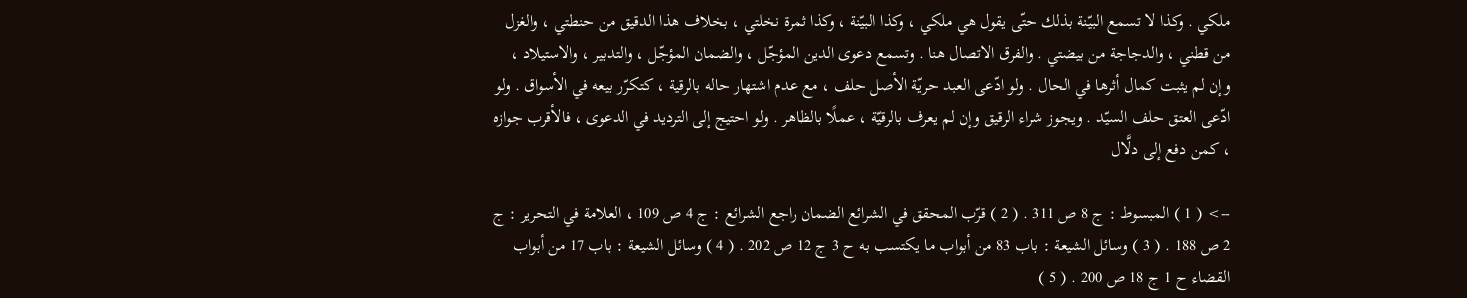ملكي . وكذا لا تسمع البيّنة بذلك حتّى يقول هي ملكي ، وكذا البيّنة ، وكذا ثمرة نخلتي ، بخلاف هذا الدقيق من حنطتي ، والغزل من قطني ، والدجاجة من بيضتي . والفرق الاتصال هنا . وتسمع دعوى الدين المؤجّل ، والضمان المؤجّل ، والتدبير ، والاستيلاد ، وإن لم يثبت كمال أثرها في الحال . ولو ادّعى العبد حريّة الأصل حلف ، مع عدم اشتهار حاله بالرقية ، كتكرّر بيعه في الأسواق . ولو ادّعى العتق حلف السيّد . ويجوز شراء الرقيق وإن لم يعرف بالرقيّة ، عملًا بالظاهر . ولو احتيج إلى الترديد في الدعوى ، فالأقرب جوازه ، كمن دفع إلى دلَّال

--> ( 1 ) المبسوط : ج 8 ص 311 . ( 2 ) قرّب المحقق في الشرائع الضمان راجع الشرائع : ج 4 ص 109 ، العلامة في التحرير : ج 2 ص 188 . ( 3 ) وسائل الشيعة : باب 83 من أبواب ما يكتسب به ح 3 ج 12 ص 202 . ( 4 ) وسائل الشيعة : باب 17 من أبواب القضاء ح 1 ج 18 ص 200 . ( 5 )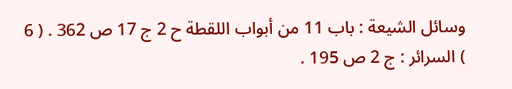وسائل الشيعة : باب 11 من أبواب اللقطة ح 2 ج 17 ص 362 . ( 6 ) السرائر : ج 2 ص 195 .